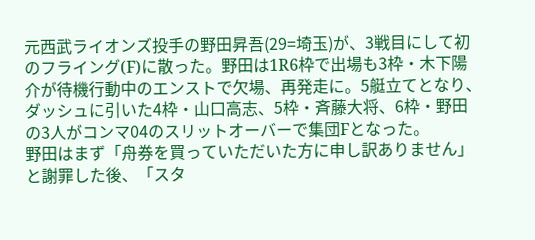元西武ライオンズ投手の野田昇吾(29=埼玉)が、3戦目にして初のフライング(F)に散った。野田は1R6枠で出場も3枠・木下陽介が待機行動中のエンストで欠場、再発走に。5艇立てとなり、ダッシュに引いた4枠・山口高志、5枠・斉藤大将、6枠・野田の3人がコンマ04のスリットオーバーで集団Fとなった。
野田はまず「舟券を買っていただいた方に申し訳ありません」と謝罪した後、「スタ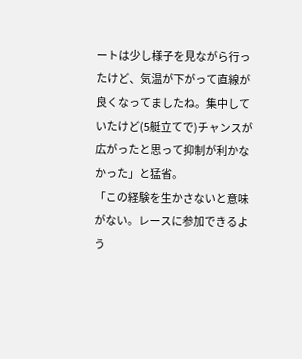ートは少し様子を見ながら行ったけど、気温が下がって直線が良くなってましたね。集中していたけど(5艇立てで)チャンスが広がったと思って抑制が利かなかった」と猛省。
「この経験を生かさないと意味がない。レースに参加できるよう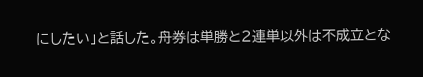にしたい」と話した。舟券は単勝と2連単以外は不成立とな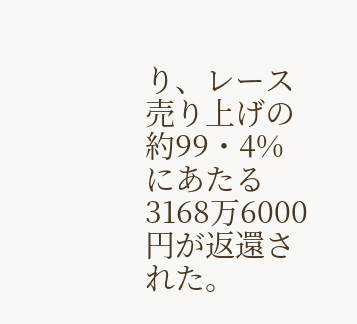り、レース売り上げの約99・4%にあたる3168万6000円が返還された。